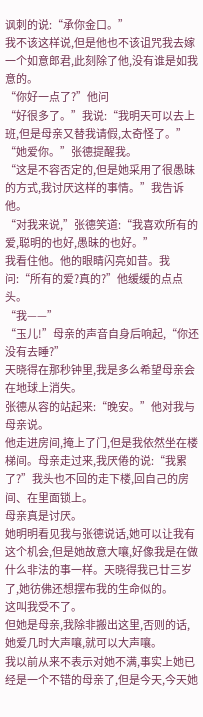讽刺的说:“承你金口。”
我不该这样说,但是他也不该诅咒我去嫁一个如意郎君,此刻除了他,没有谁是如我意的。
“你好一点了?”他问
“好很多了。”我说:“我明天可以去上班,但是母亲又替我请假,太奇怪了。”
“她爱你。”张德提醒我。
“这是不容否定的,但是她采用了很愚昧的方式,我讨厌这样的事情。”我告诉他。
“对我来说,”张德笑道:“我喜欢所有的爱,聪明的也好,愚昧的也好。”
我看住他。他的眼睛闪亮如昔。我问:“所有的爱?真的?”他缓缓的点点头。
“我——”
“玉儿!”母亲的声音自身后响起,“你还没有去睡?”
天晓得在那秒钟里,我是多么希望母亲会在地球上消失。
张德从容的站起来:“晚安。”他对我与母亲说。
他走进房间,掩上了门,但是我依然坐在楼梯间。母亲走过来,我厌倦的说:“我累了?”我头也不回的走下楼,回自己的房间、在里面锁上。
母亲真是讨厌。
她明明看见我与张德说话,她可以让我有这个机会,但是她故意大嚷,好像我是在做什么非法的事一样。天晓得我已廿三岁了,她彷佛还想摆布我的生命似的。
这叫我受不了。
但她是母亲,我除非搬出这里,否则的话,她爱几时大声嚷,就可以大声嚷。
我以前从来不表示对她不满,事实上她已经是一个不错的母亲了,但是今天,今天她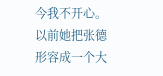今我不开心。
以前她把张德形容成一个大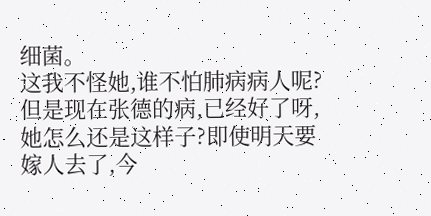细菌。
这我不怪她,谁不怕肺病病人呢?
但是现在张德的病,已经好了呀,她怎么还是这样子?即使明天要嫁人去了,今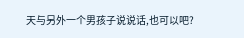天与另外一个男孩子说说话,也可以吧?